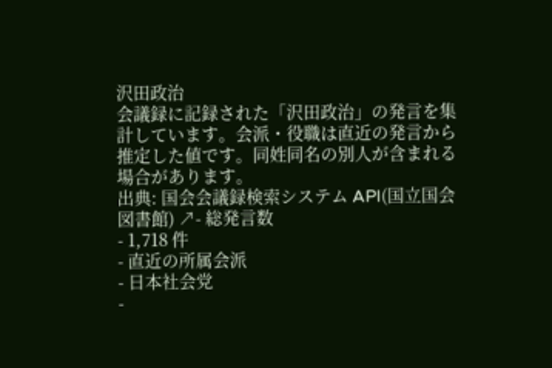沢田政治
会議録に記録された「沢田政治」の発言を集計しています。会派・役職は直近の発言から推定した値です。同姓同名の別人が含まれる場合があります。
出典: 国会会議録検索システム API(国立国会図書館) ↗- 総発言数
- 1,718 件
- 直近の所属会派
- 日本社会党
-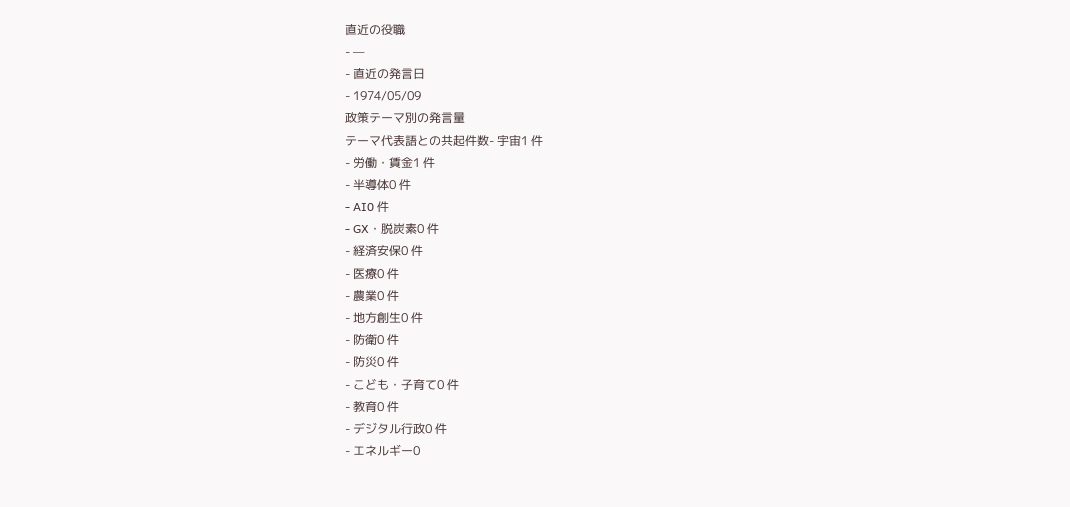直近の役職
- —
- 直近の発言日
- 1974/05/09
政策テーマ別の発言量
テーマ代表語との共起件数- 宇宙1 件
- 労働・賃金1 件
- 半導体0 件
- AI0 件
- GX・脱炭素0 件
- 経済安保0 件
- 医療0 件
- 農業0 件
- 地方創生0 件
- 防衛0 件
- 防災0 件
- こども・子育て0 件
- 教育0 件
- デジタル行政0 件
- エネルギー0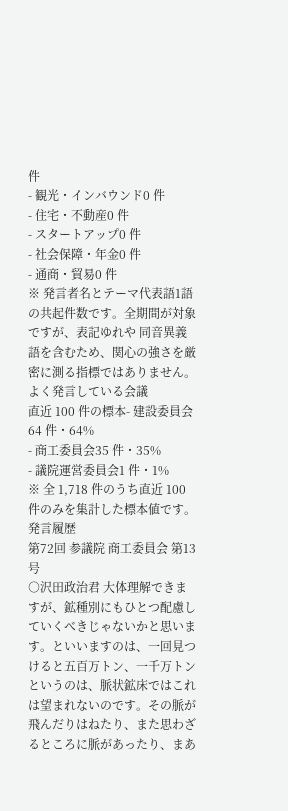件
- 観光・インバウンド0 件
- 住宅・不動産0 件
- スタートアップ0 件
- 社会保障・年金0 件
- 通商・貿易0 件
※ 発言者名とテーマ代表語1語の共起件数です。全期間が対象ですが、表記ゆれや 同音異義語を含むため、関心の強さを厳密に測る指標ではありません。
よく発言している会議
直近 100 件の標本- 建設委員会64 件・64%
- 商工委員会35 件・35%
- 議院運営委員会1 件・1%
※ 全 1,718 件のうち直近 100 件のみを集計した標本値です。
発言履歴
第72回 参議院 商工委員会 第13号
○沢田政治君 大体理解できますが、鉱種別にもひとつ配慮していくべきじゃないかと思います。といいますのは、一回見つけると五百万トン、一千万トンというのは、脈状鉱床ではこれは望まれないのです。その脈が飛んだりはねたり、また思わざるところに脈があったり、まあ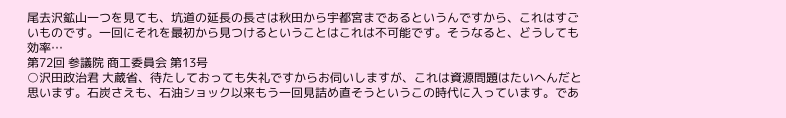尾去沢鉱山一つを見ても、坑道の延長の長さは秋田から宇都宮まであるというんですから、これはすごいものです。一回にそれを最初から見つけるということはこれは不可能です。そうなると、どうしても効率…
第72回 参議院 商工委員会 第13号
○沢田政治君 大蔵省、待たしておっても失礼ですからお伺いしますが、これは資源問題はたいへんだと思います。石炭さえも、石油ショック以来もう一回見詰め直そうというこの時代に入っています。であ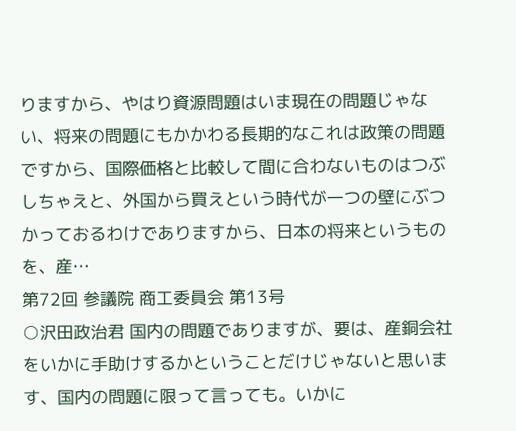りますから、やはり資源問題はいま現在の問題じゃない、将来の問題にもかかわる長期的なこれは政策の問題ですから、国際価格と比較して間に合わないものはつぶしちゃえと、外国から買えという時代が一つの壁にぶつかっておるわけでありますから、日本の将来というものを、産…
第72回 参議院 商工委員会 第13号
○沢田政治君 国内の問題でありますが、要は、産銅会社をいかに手助けするかということだけじゃないと思います、国内の問題に限って言っても。いかに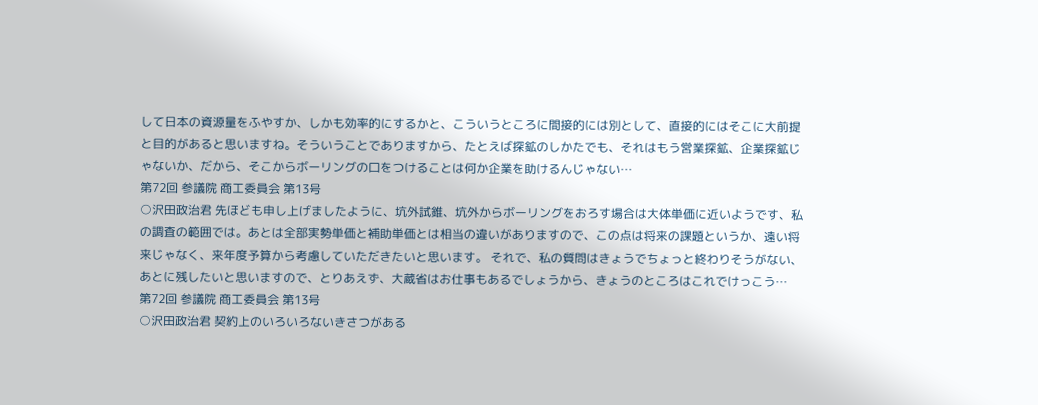して日本の資源量をふやすか、しかも効率的にするかと、こういうところに間接的には別として、直接的にはそこに大前提と目的があると思いますね。そういうことでありますから、たとえば探鉱のしかたでも、それはもう営業探鉱、企業探鉱じゃないか、だから、そこからボーリングの口をつけることは何か企業を助けるんじゃない…
第72回 参議院 商工委員会 第13号
○沢田政治君 先ほども申し上げましたように、坑外試錐、坑外からボーリングをおろす場合は大体単価に近いようです、私の調査の範囲では。あとは全部実勢単価と補助単価とは相当の違いがありますので、この点は将来の課題というか、遠い将来じゃなく、来年度予算から考慮していただきたいと思います。 それで、私の質問はきょうでちょっと終わりそうがない、あとに残したいと思いますので、とりあえず、大蔵省はお仕事もあるでしょうから、きょうのところはこれでけっこう…
第72回 参議院 商工委員会 第13号
○沢田政治君 契約上のいろいろないきさつがある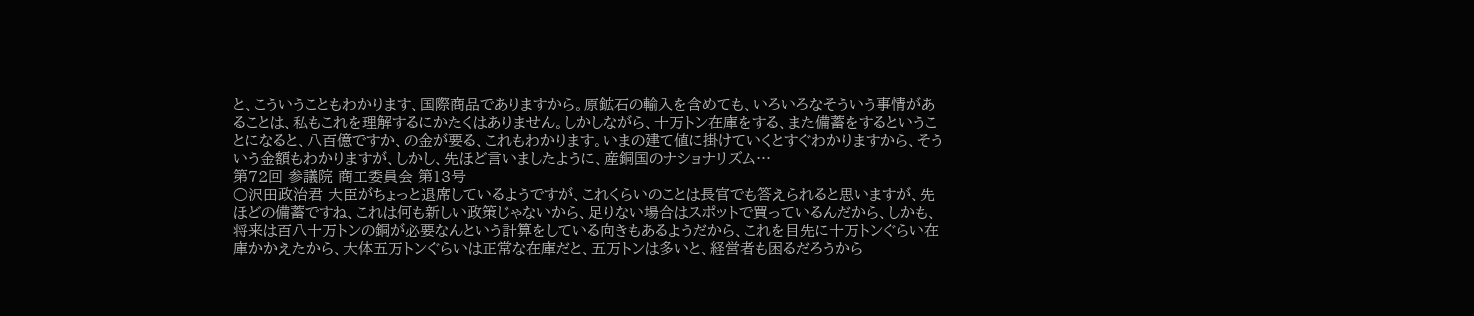と、こういうこともわかります、国際商品でありますから。原鉱石の輸入を含めても、いろいろなそういう事情があることは、私もこれを理解するにかたくはありません。しかしながら、十万トン在庫をする、また備蓄をするということになると、八百億ですか、の金が要る、これもわかります。いまの建て値に掛けていくとすぐわかりますから、そういう金額もわかりますが、しかし、先ほど言いましたように、産銅国のナショナリズム…
第72回 参議院 商工委員会 第13号
○沢田政治君 大臣がちょっと退席しているようですが、これくらいのことは長官でも答えられると思いますが、先ほどの備蓄ですね、これは何も新しい政策じゃないから、足りない場合はスポットで買っているんだから、しかも、将来は百八十万トンの銅が必要なんという計算をしている向きもあるようだから、これを目先に十万トンぐらい在庫かかえたから、大体五万トンぐらいは正常な在庫だと、五万トンは多いと、経営者も困るだろうから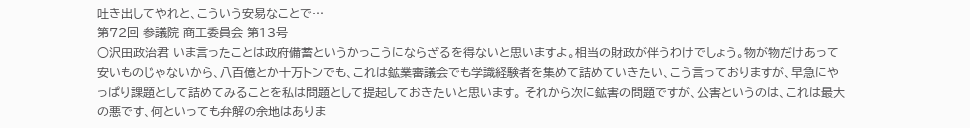吐き出してやれと、こういう安易なことで…
第72回 参議院 商工委員会 第13号
○沢田政治君 いま言ったことは政府備蓄というかっこうにならざるを得ないと思いますよ。相当の財政が伴うわけでしょう。物が物だけあって安いものじゃないから、八百億とか十万トンでも、これは鉱業審議会でも学識経験者を集めて詰めていきたい、こう言っておりますが、早急にやっぱり課題として詰めてみることを私は問題として提起しておきたいと思います。 それから次に鉱害の問題ですが、公害というのは、これは最大の悪です、何といっても弁解の余地はありま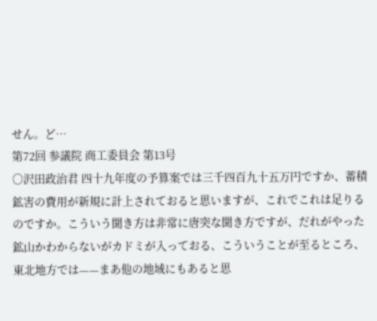せん。ど…
第72回 参議院 商工委員会 第13号
○沢田政治君 四十九年度の予算案では三千四百九十五万円ですか、蓄積鉱害の費用が新規に計上されておると思いますが、これでこれは足りるのですか。こういう聞き方は非常に唐突な聞き方ですが、だれがやった鉱山かわからないがカドミが入っておる、こういうことが至るところ、東北地方では——まあ他の地域にもあると思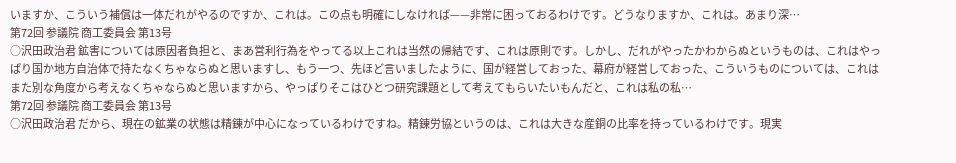いますか、こういう補償は一体だれがやるのですか、これは。この点も明確にしなければ——非常に困っておるわけです。どうなりますか、これは。あまり深…
第72回 参議院 商工委員会 第13号
○沢田政治君 鉱害については原因者負担と、まあ営利行為をやってる以上これは当然の帰結です、これは原則です。しかし、だれがやったかわからぬというものは、これはやっぱり国か地方自治体で持たなくちゃならぬと思いますし、もう一つ、先ほど言いましたように、国が経営しておった、幕府が経営しておった、こういうものについては、これはまた別な角度から考えなくちゃならぬと思いますから、やっぱりそこはひとつ研究課題として考えてもらいたいもんだと、これは私の私…
第72回 参議院 商工委員会 第13号
○沢田政治君 だから、現在の鉱業の状態は精錬が中心になっているわけですね。精錬労協というのは、これは大きな産銅の比率を持っているわけです。現実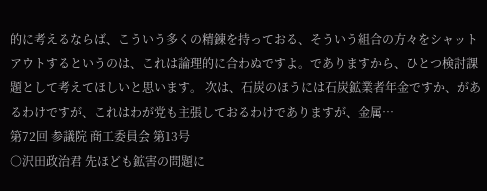的に考えるならば、こういう多くの精錬を持っておる、そういう組合の方々をシャットアウトするというのは、これは論理的に合わぬですよ。でありますから、ひとつ検討課題として考えてほしいと思います。 次は、石炭のほうには石炭鉱業者年金ですか、があるわけですが、これはわが党も主張しておるわけでありますが、金属…
第72回 参議院 商工委員会 第13号
○沢田政治君 先ほども鉱害の問題に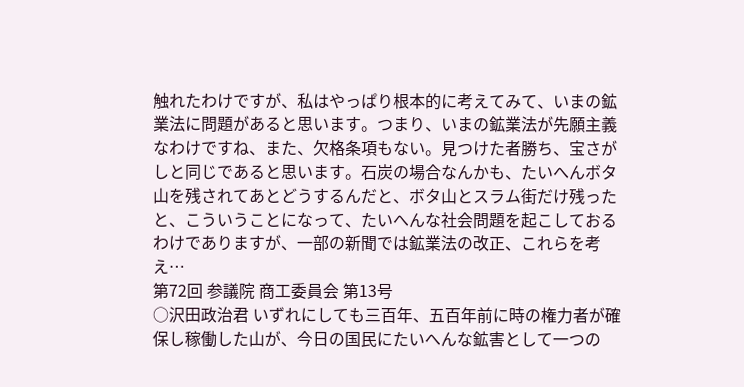触れたわけですが、私はやっぱり根本的に考えてみて、いまの鉱業法に問題があると思います。つまり、いまの鉱業法が先願主義なわけですね、また、欠格条項もない。見つけた者勝ち、宝さがしと同じであると思います。石炭の場合なんかも、たいへんボタ山を残されてあとどうするんだと、ボタ山とスラム街だけ残ったと、こういうことになって、たいへんな社会問題を起こしておるわけでありますが、一部の新聞では鉱業法の改正、これらを考え…
第72回 参議院 商工委員会 第13号
○沢田政治君 いずれにしても三百年、五百年前に時の権力者が確保し稼働した山が、今日の国民にたいへんな鉱害として一つの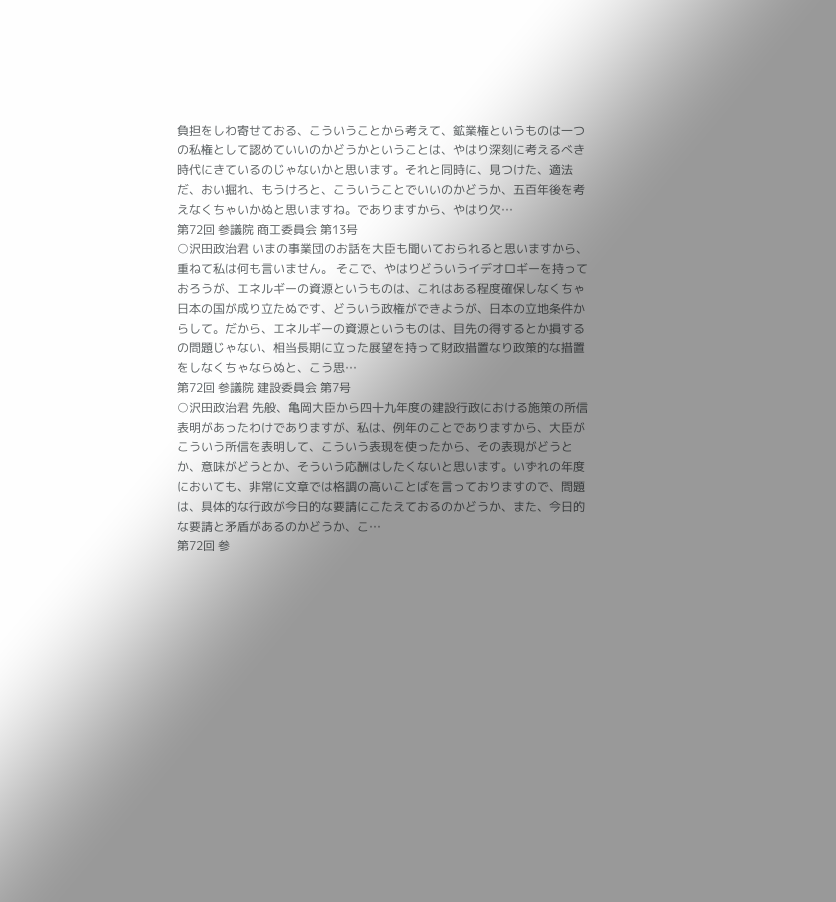負担をしわ寄せておる、こういうことから考えて、鉱業権というものは一つの私権として認めていいのかどうかということは、やはり深刻に考えるべき時代にきているのじゃないかと思います。それと同時に、見つけた、適法だ、おい掘れ、もうけろと、こういうことでいいのかどうか、五百年後を考えなくちゃいかぬと思いますね。でありますから、やはり欠…
第72回 参議院 商工委員会 第13号
○沢田政治君 いまの事業団のお話を大臣も聞いておられると思いますから、重ねて私は何も言いません。 そこで、やはりどういうイデオロギーを持っておろうが、エネルギーの資源というものは、これはある程度確保しなくちゃ日本の国が成り立たぬです、どういう政権ができようが、日本の立地条件からして。だから、エネルギーの資源というものは、目先の得するとか損するの問題じゃない、相当長期に立った展望を持って財政措置なり政策的な措置をしなくちゃならぬと、こう思…
第72回 参議院 建設委員会 第7号
○沢田政治君 先般、亀岡大臣から四十九年度の建設行政における施策の所信表明があったわけでありますが、私は、例年のことでありますから、大臣がこういう所信を表明して、こういう表現を使ったから、その表現がどうとか、意味がどうとか、そういう応酬はしたくないと思います。いずれの年度においても、非常に文章では格調の高いことばを言っておりますので、問題は、具体的な行政が今日的な要請にこたえておるのかどうか、また、今日的な要請と矛盾があるのかどうか、こ…
第72回 参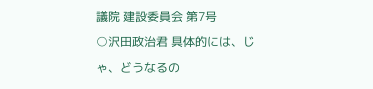議院 建設委員会 第7号
○沢田政治君 具体的には、じゃ、どうなるの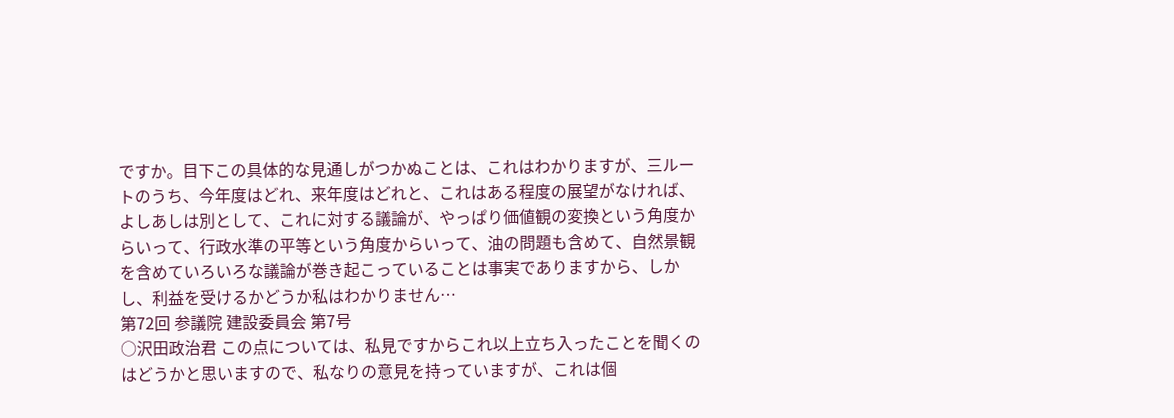ですか。目下この具体的な見通しがつかぬことは、これはわかりますが、三ルートのうち、今年度はどれ、来年度はどれと、これはある程度の展望がなければ、よしあしは別として、これに対する議論が、やっぱり価値観の変換という角度からいって、行政水準の平等という角度からいって、油の問題も含めて、自然景観を含めていろいろな議論が巻き起こっていることは事実でありますから、しかし、利益を受けるかどうか私はわかりません…
第72回 参議院 建設委員会 第7号
○沢田政治君 この点については、私見ですからこれ以上立ち入ったことを聞くのはどうかと思いますので、私なりの意見を持っていますが、これは個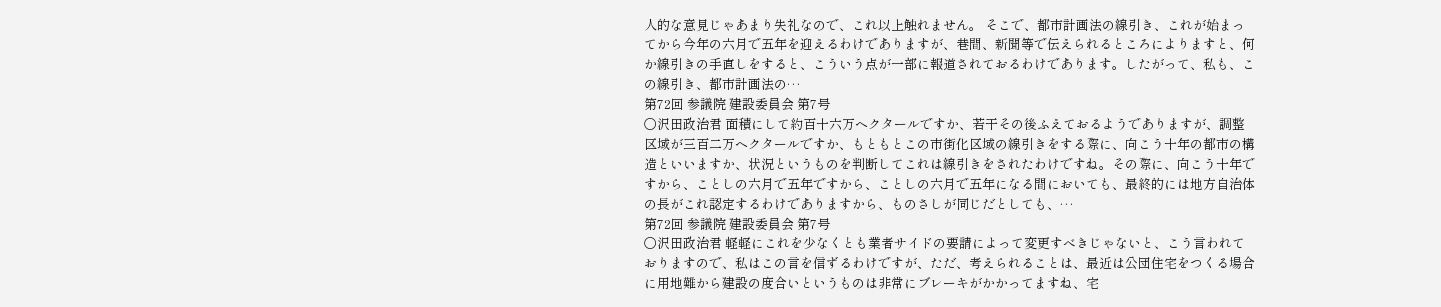人的な意見じゃあまり失礼なので、これ以上触れません。 そこで、都市計画法の線引き、これが始まってから今年の六月で五年を迎えるわけでありますが、巷間、新聞等で伝えられるところによりますと、何か線引きの手直しをすると、こういう点が一部に報道されておるわけであります。したがって、私も、この線引き、都市計画法の…
第72回 参議院 建設委員会 第7号
○沢田政治君 面積にして約百十六万ヘクタールですか、若干その後ふえておるようでありますが、調整区域が三百二万ヘクタールですか、もともとこの市街化区域の線引きをする際に、向こう十年の都市の構造といいますか、状況というものを判断してこれは線引きをされたわけですね。その際に、向こう十年ですから、ことしの六月で五年ですから、ことしの六月で五年になる間においても、最終的には地方自治体の長がこれ認定するわけでありますから、ものさしが同じだとしても、…
第72回 参議院 建設委員会 第7号
○沢田政治君 軽軽にこれを少なくとも業者サイドの要請によって変更すべきじゃないと、こう言われておりますので、私はこの言を信ずるわけですが、ただ、考えられることは、最近は公団住宅をつくる場合に用地難から建設の度合いというものは非常にブレーキがかかってますね、宅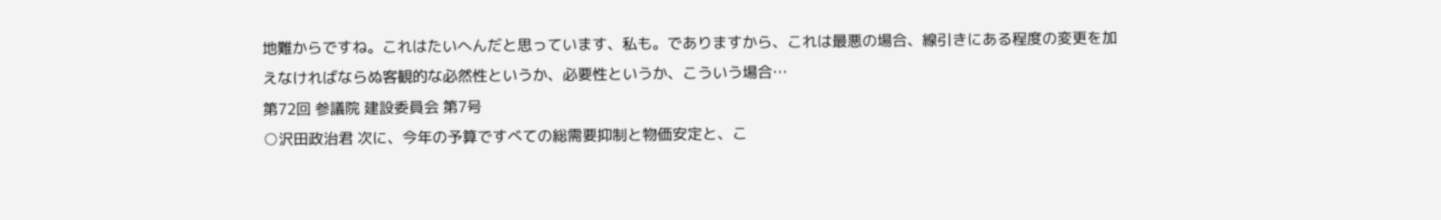地難からですね。これはたいへんだと思っています、私も。でありますから、これは最悪の場合、線引きにある程度の変更を加えなければならぬ客観的な必然性というか、必要性というか、こういう場合…
第72回 参議院 建設委員会 第7号
○沢田政治君 次に、今年の予算ですべての総需要抑制と物価安定と、こ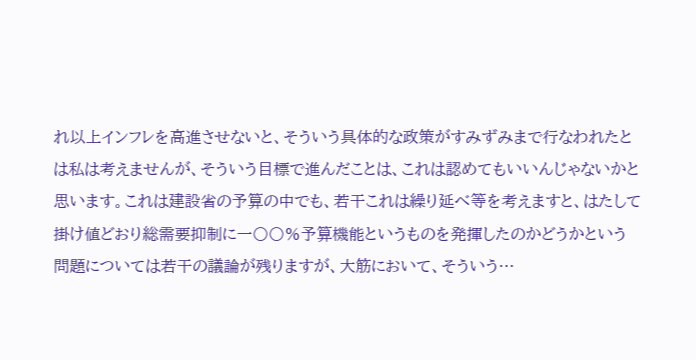れ以上インフレを高進させないと、そういう具体的な政策がすみずみまで行なわれたとは私は考えませんが、そういう目標で進んだことは、これは認めてもいいんじゃないかと思います。これは建設省の予算の中でも、若干これは繰り延べ等を考えますと、はたして掛け値どおり総需要抑制に一〇〇%予算機能というものを発揮したのかどうかという問題については若干の議論が残りますが、大筋において、そういう…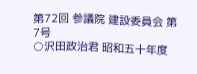第72回 参議院 建設委員会 第7号
○沢田政治君 昭和五十年度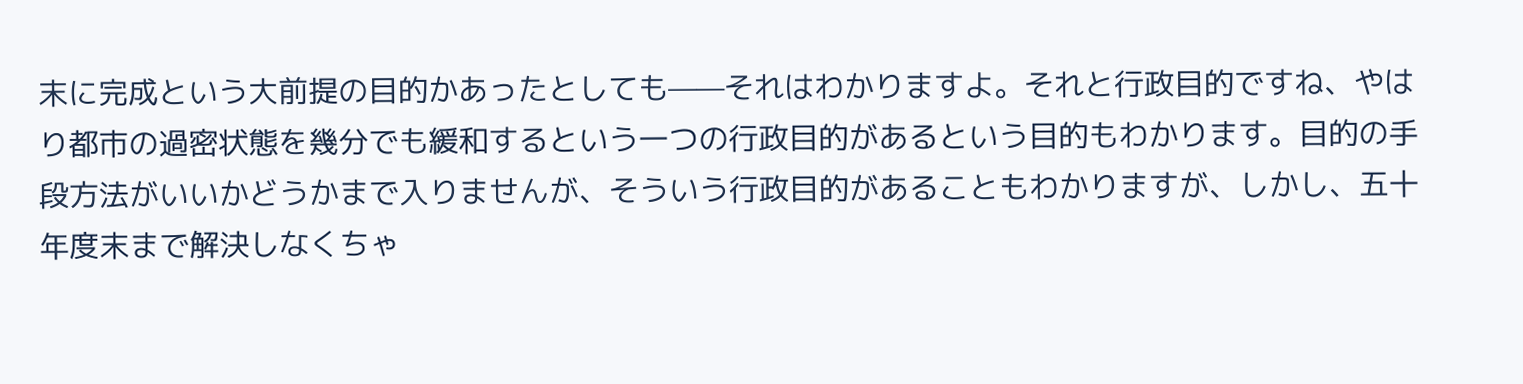末に完成という大前提の目的かあったとしても——それはわかりますよ。それと行政目的ですね、やはり都市の過密状態を幾分でも緩和するという一つの行政目的があるという目的もわかります。目的の手段方法がいいかどうかまで入りませんが、そういう行政目的があることもわかりますが、しかし、五十年度末まで解決しなくちゃ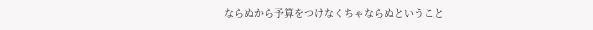ならぬから予算をつけなくちゃならぬということ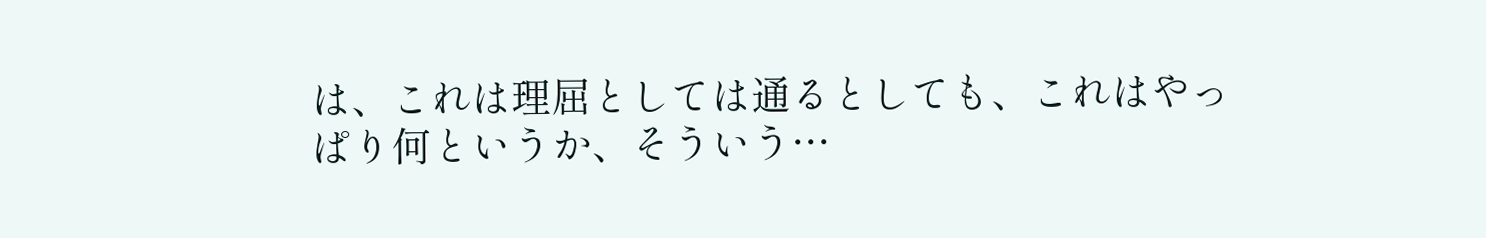は、これは理屈としては通るとしても、これはやっぱり何というか、そういう…